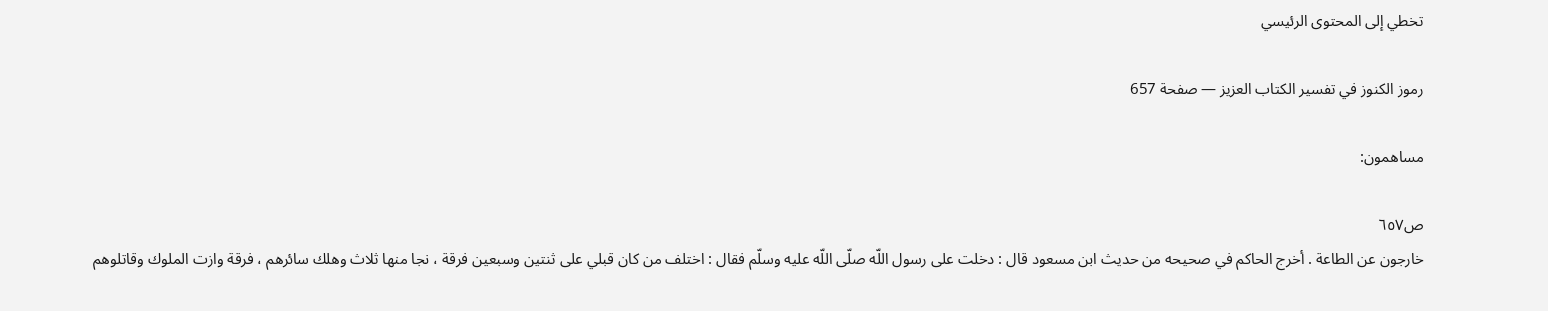تخطي إلى المحتوى الرئيسي

رموز الكنوز في تفسير الكتاب العزيز — صفحة 657

مساهمون:

ص٦٥٧
خارجون عن الطاعة . أخرج الحاكم في صحيحه من حديث ابن مسعود قال : دخلت على رسول اللّه صلّى اللّه عليه وسلّم فقال : اختلف من كان قبلي على ثنتين وسبعين فرقة ، نجا منها ثلاث وهلك سائرهم ، فرقة وازت الملوك وقاتلوهم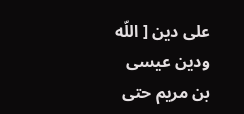على دين [ اللّه ودين عيسى بن مريم حتى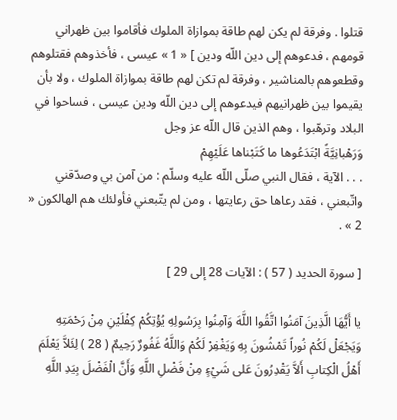قتلوا . وفرقة لم يكن لهم طاقة بموازاة الملوك فأقاموا بين ظهراني قومهم ، فدعوهم إلى دين اللّه ودين ] « 1 » عيسى ، فأخذوهم فقتلوهم وقطعوهم بالمناشير ، وفرقة لم تكن لهم طاقة بموازاة الملوك ، ولا بأن يقيموا بين ظهرانيهم فيدعوهم إلى دين اللّه ودين عيسى ، فساحوا في البلاد وترهّبوا ، وهم الذين قال اللّه عز وجل
وَرَهْبانِيَّةً ابْتَدَعُوها ما كَتَبْناها عَلَيْهِمْ
. . . الآية ، فقال النبي صلّى اللّه عليه وسلّم : من آمن بي وصدّقني واتّبعني ، فقد رعاها حق رعايتها ، ومن لم يتّبعني فأولئك هم الهالكون « 2 » .

[ سورة الحديد ( 57 ) : الآيات 28 إلى 29 ]

يا أَيُّهَا الَّذِينَ آمَنُوا اتَّقُوا اللَّهَ وَآمِنُوا بِرَسُولِهِ يُؤْتِكُمْ كِفْلَيْنِ مِنْ رَحْمَتِهِ وَيَجْعَلْ لَكُمْ نُوراً تَمْشُونَ بِهِ وَيَغْفِرْ لَكُمْ وَاللَّهُ غَفُورٌ رَحِيمٌ ( 28 ) لِئَلاَّ يَعْلَمَ أَهْلُ الْكِتابِ أَلاَّ يَقْدِرُونَ عَلى شَيْءٍ مِنْ فَضْلِ اللَّهِ وَأَنَّ الْفَضْلَ بِيَدِ اللَّهِ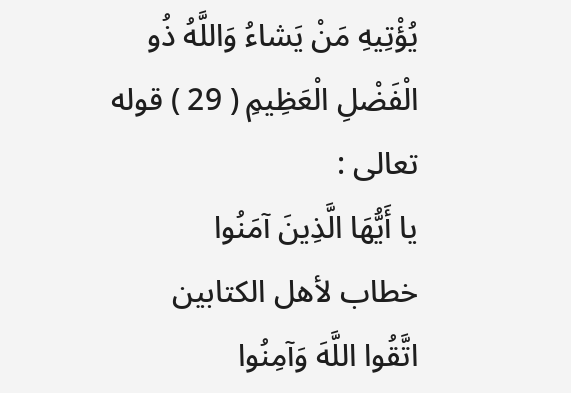يُؤْتِيهِ مَنْ يَشاءُ وَاللَّهُ ذُو الْفَضْلِ الْعَظِيمِ ( 29 ) قوله تعالى :
يا أَيُّهَا الَّذِينَ آمَنُوا
خطاب لأهل الكتابين
اتَّقُوا اللَّهَ وَآمِنُوا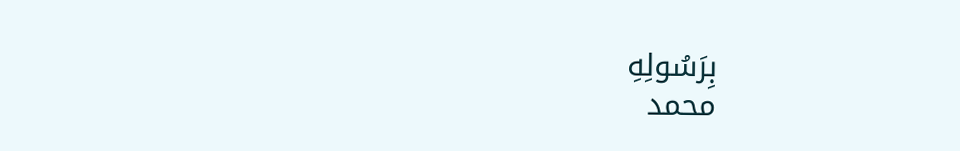بِرَسُولِهِ
محمد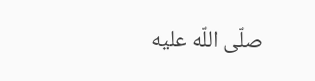صلّى اللّه عليه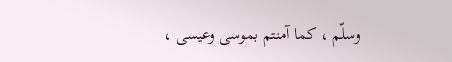وسلّم ، كما آمنتم بموسى وعيسى ،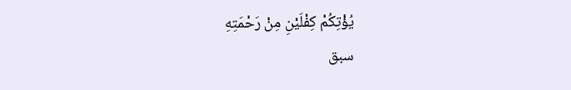يُؤْتِكُمْ كِفْلَيْنِ مِنْ رَحْمَتِهِ
سبق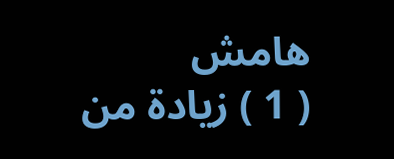هامش
( 1 ) زيادة من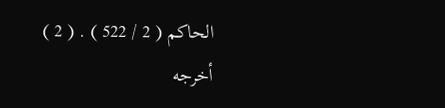الحاكم ( 2 / 522 ) . ( 2 ) أخرجه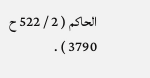الحاكم ( 2 / 522 ح 3790 ) .